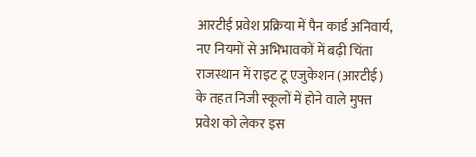आरटीई प्रवेश प्रक्रिया में पैन कार्ड अनिवार्य, नए नियमों से अभिभावकों में बढ़ी चिंता
राजस्थान में राइट टू एजुकेशन (आरटीई) के तहत निजी स्कूलों में होने वाले मुफ्त प्रवेश को लेकर इस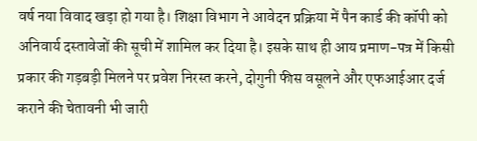वर्ष नया विवाद खड़ा हो गया है। शिक्षा विभाग ने आवेदन प्रक्रिया में पैन कार्ड की कॉपी को अनिवार्य दस्तावेजों की सूची में शामिल कर दिया है। इसके साथ ही आय प्रमाण-पत्र में किसी प्रकार की गड़बड़ी मिलने पर प्रवेश निरस्त करने, दोगुनी फीस वसूलने और एफआईआर दर्ज कराने की चेतावनी भी जारी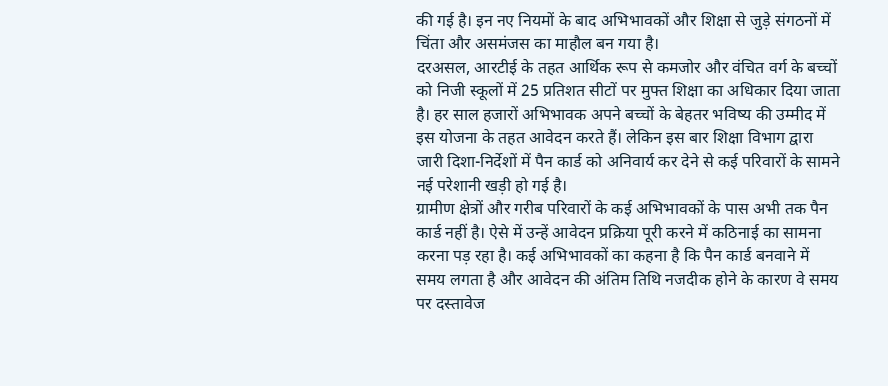की गई है। इन नए नियमों के बाद अभिभावकों और शिक्षा से जुड़े संगठनों में चिंता और असमंजस का माहौल बन गया है।
दरअसल, आरटीई के तहत आर्थिक रूप से कमजोर और वंचित वर्ग के बच्चों को निजी स्कूलों में 25 प्रतिशत सीटों पर मुफ्त शिक्षा का अधिकार दिया जाता है। हर साल हजारों अभिभावक अपने बच्चों के बेहतर भविष्य की उम्मीद में इस योजना के तहत आवेदन करते हैं। लेकिन इस बार शिक्षा विभाग द्वारा जारी दिशा-निर्देशों में पैन कार्ड को अनिवार्य कर देने से कई परिवारों के सामने नई परेशानी खड़ी हो गई है।
ग्रामीण क्षेत्रों और गरीब परिवारों के कई अभिभावकों के पास अभी तक पैन कार्ड नहीं है। ऐसे में उन्हें आवेदन प्रक्रिया पूरी करने में कठिनाई का सामना करना पड़ रहा है। कई अभिभावकों का कहना है कि पैन कार्ड बनवाने में समय लगता है और आवेदन की अंतिम तिथि नजदीक होने के कारण वे समय पर दस्तावेज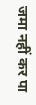जमा नहीं कर पा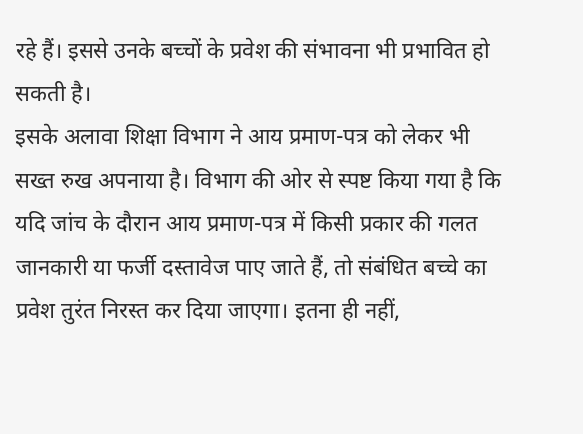रहे हैं। इससे उनके बच्चों के प्रवेश की संभावना भी प्रभावित हो सकती है।
इसके अलावा शिक्षा विभाग ने आय प्रमाण-पत्र को लेकर भी सख्त रुख अपनाया है। विभाग की ओर से स्पष्ट किया गया है कि यदि जांच के दौरान आय प्रमाण-पत्र में किसी प्रकार की गलत जानकारी या फर्जी दस्तावेज पाए जाते हैं, तो संबंधित बच्चे का प्रवेश तुरंत निरस्त कर दिया जाएगा। इतना ही नहीं,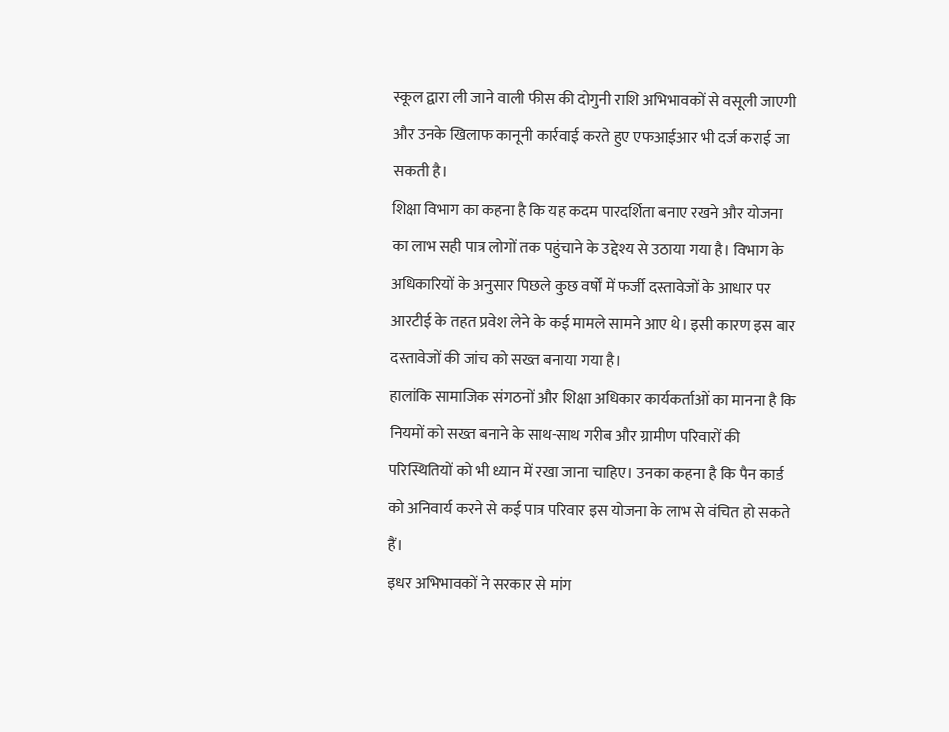स्कूल द्वारा ली जाने वाली फीस की दोगुनी राशि अभिभावकों से वसूली जाएगी और उनके खिलाफ कानूनी कार्रवाई करते हुए एफआईआर भी दर्ज कराई जा सकती है।
शिक्षा विभाग का कहना है कि यह कदम पारदर्शिता बनाए रखने और योजना का लाभ सही पात्र लोगों तक पहुंचाने के उद्देश्य से उठाया गया है। विभाग के अधिकारियों के अनुसार पिछले कुछ वर्षों में फर्जी दस्तावेजों के आधार पर आरटीई के तहत प्रवेश लेने के कई मामले सामने आए थे। इसी कारण इस बार दस्तावेजों की जांच को सख्त बनाया गया है।
हालांकि सामाजिक संगठनों और शिक्षा अधिकार कार्यकर्ताओं का मानना है कि नियमों को सख्त बनाने के साथ-साथ गरीब और ग्रामीण परिवारों की परिस्थितियों को भी ध्यान में रखा जाना चाहिए। उनका कहना है कि पैन कार्ड को अनिवार्य करने से कई पात्र परिवार इस योजना के लाभ से वंचित हो सकते हैं।
इधर अभिभावकों ने सरकार से मांग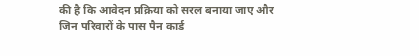की है कि आवेदन प्रक्रिया को सरल बनाया जाए और जिन परिवारों के पास पैन कार्ड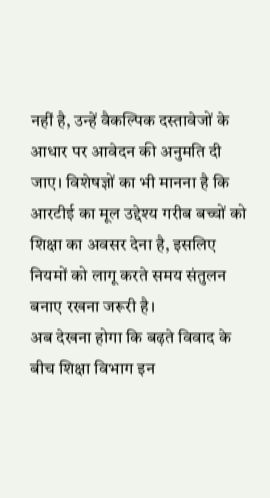नहीं है, उन्हें वैकल्पिक दस्तावेजों के आधार पर आवेदन की अनुमति दी जाए। विशेषज्ञों का भी मानना है कि आरटीई का मूल उद्देश्य गरीब बच्चों को शिक्षा का अवसर देना है, इसलिए नियमों को लागू करते समय संतुलन बनाए रखना जरूरी है।
अब देखना होगा कि बढ़ते विवाद के बीच शिक्षा विभाग इन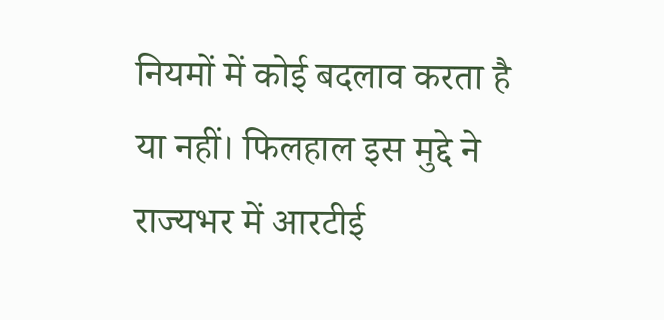नियमों में कोई बदलाव करता है या नहीं। फिलहाल इस मुद्दे ने राज्यभर में आरटीई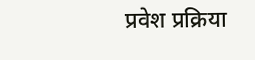प्रवेश प्रक्रिया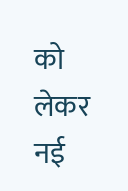को लेकर नई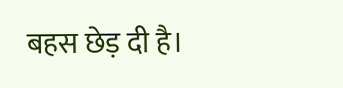बहस छेड़ दी है।